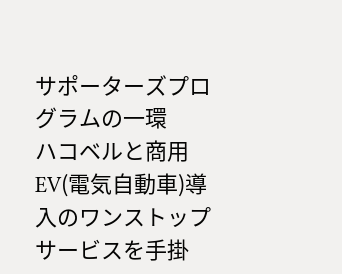サポーターズプログラムの一環
ハコベルと商用EV(電気自動車)導入のワンストップサービスを手掛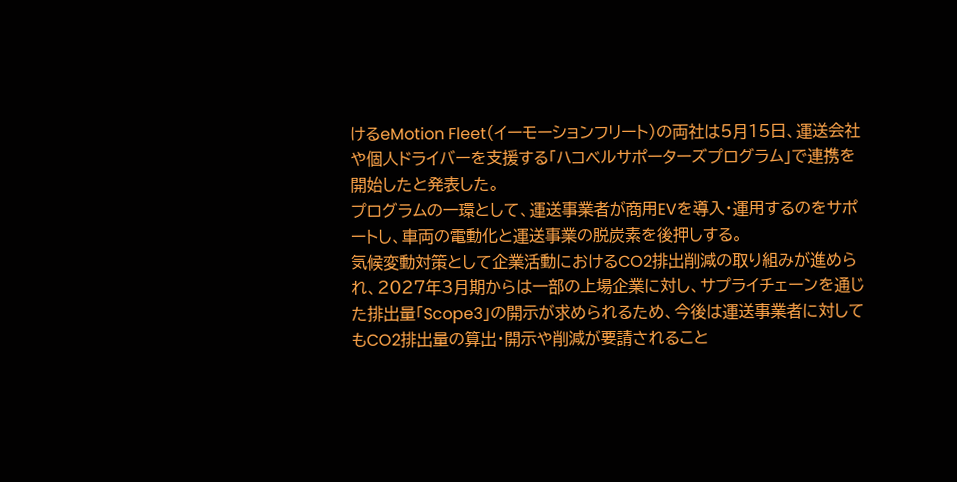けるeMotion Fleet(イーモーションフリート)の両社は5月15日、運送会社や個人ドライバーを支援する「ハコベルサポーターズプログラム」で連携を開始したと発表した。
プログラムの一環として、運送事業者が商用EVを導入・運用するのをサポートし、車両の電動化と運送事業の脱炭素を後押しする。
気候変動対策として企業活動におけるCO2排出削減の取り組みが進められ、2027年3月期からは一部の上場企業に対し、サプライチェーンを通じた排出量「Scope3」の開示が求められるため、今後は運送事業者に対してもCO2排出量の算出・開示や削減が要請されること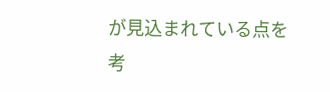が見込まれている点を考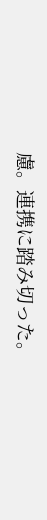慮。連携に踏み切った。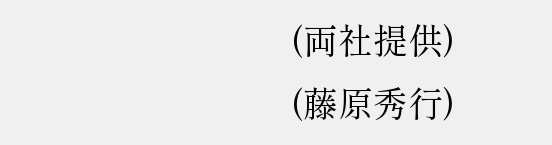(両社提供)
(藤原秀行)